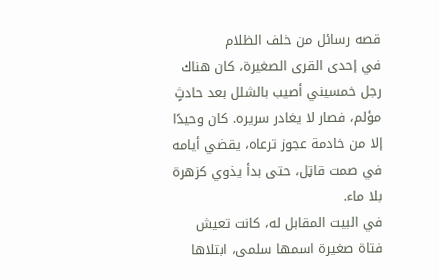قصه رسائل من خلف الظلام
في إحدى القرى الصغيرة، كان هناك رجل خمسيني أصيب بالشلل بعد حادثٍ مؤلم، فصار لا يغادر سريره. كان وحيدًا إلا من خادمة عجوز ترعاه، يقضي أيامه في صمت قاټل، حتى بدأ يذوي كزهرة بلا ماء.
في البيت المقابل له، كانت تعيش فتاة صغيرة اسمها سلمى، ابتلاها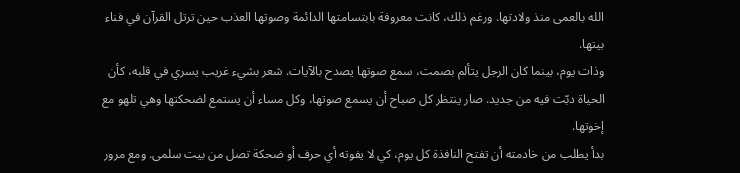الله بالعمى منذ ولادتها. ورغم ذلك، كانت معروفة بابتسامتها الدائمة وصوتها العذب حين ترتل القرآن في فناء بيتها.
وذات يوم، بينما كان الرجل يتألم بصمت، سمع صوتها يصدح بالآيات. شعر بشيء غريب يسري في قلبه، كأن الحياة دبّت فيه من جديد. صار ينتظر كل صباح أن يسمع صوتها، وكل مساء أن يستمع لضحكتها وهي تلهو مع إخوتها.
بدأ يطلب من خادمته أن تفتح النافذة كل يوم، كي لا يفوته أي حرف أو ضحكة تصل من بيت سلمى. ومع مرور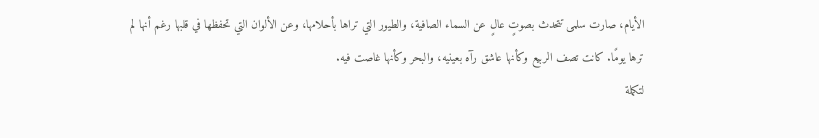الأيام، صارت سلمى تتحدث بصوتٍ عالٍ عن السماء الصافية، والطيور التي تراها بأحلامها، وعن الألوان التي تحفظها في قلبها رغم أنها لم ترها يومًا. كانت تصف الربيع وكأنها عاشق رآه بعينيه، والبحر وكأنها غاصت فيه.
لتكملة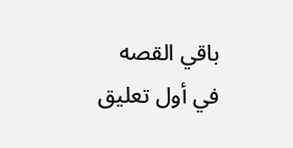باقي القصه في أول تعليق